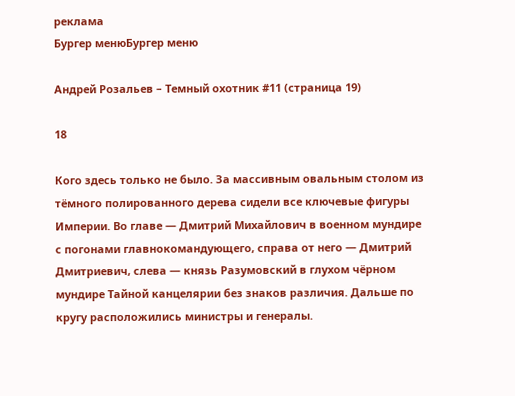реклама
Бургер менюБургер меню

Андрей Розальев – Темный охотник #11 (страница 19)

18

Кого здесь только не было. За массивным овальным столом из тёмного полированного дерева сидели все ключевые фигуры Империи. Во главе — Дмитрий Михайлович в военном мундире с погонами главнокомандующего, справа от него — Дмитрий Дмитриевич, слева — князь Разумовский в глухом чёрном мундире Тайной канцелярии без знаков различия. Дальше по кругу расположились министры и генералы.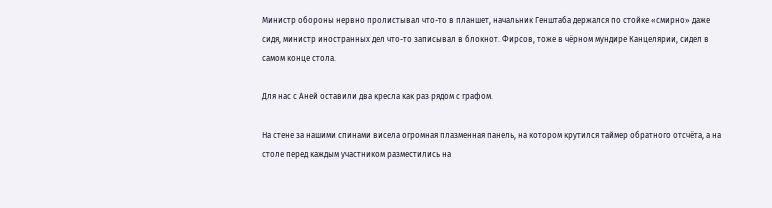Министр обороны нервно пролистывал что-то в планшет, начальник Генштаба держался по стойке «смирно» даже сидя, министр иностранных дел что-то записывал в блокнот. Фирсов, тоже в чёрном мундире Канцелярии, сидел в самом конце стола.

Для нас с Аней оставили два кресла как раз рядом с графом.

На стене за нашими спинами висела огромная плазменная панель, на котором крутился таймер обратного отсчёта, а на столе перед каждым участником разместились на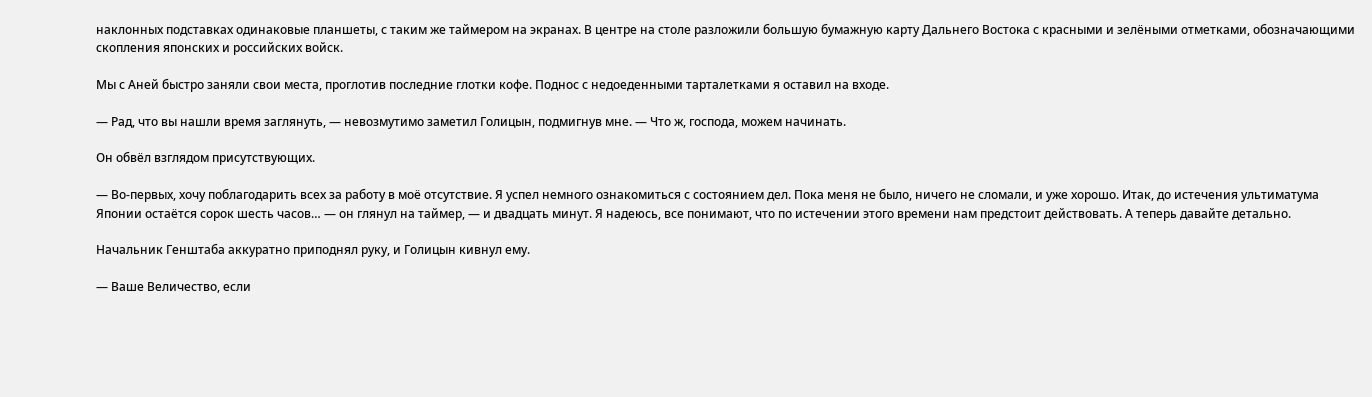наклонных подставках одинаковые планшеты, с таким же таймером на экранах. В центре на столе разложили большую бумажную карту Дальнего Востока с красными и зелёными отметками, обозначающими скопления японских и российских войск.

Мы с Аней быстро заняли свои места, проглотив последние глотки кофе. Поднос с недоеденными тарталетками я оставил на входе.

— Рад, что вы нашли время заглянуть, — невозмутимо заметил Голицын, подмигнув мне. — Что ж, господа, можем начинать.

Он обвёл взглядом присутствующих.

— Во-первых, хочу поблагодарить всех за работу в моё отсутствие. Я успел немного ознакомиться с состоянием дел. Пока меня не было, ничего не сломали, и уже хорошо. Итак, до истечения ультиматума Японии остаётся сорок шесть часов… — он глянул на таймер, — и двадцать минут. Я надеюсь, все понимают, что по истечении этого времени нам предстоит действовать. А теперь давайте детально.

Начальник Генштаба аккуратно приподнял руку, и Голицын кивнул ему.

— Ваше Величество, если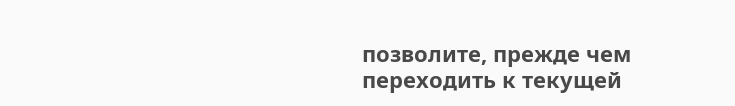позволите, прежде чем переходить к текущей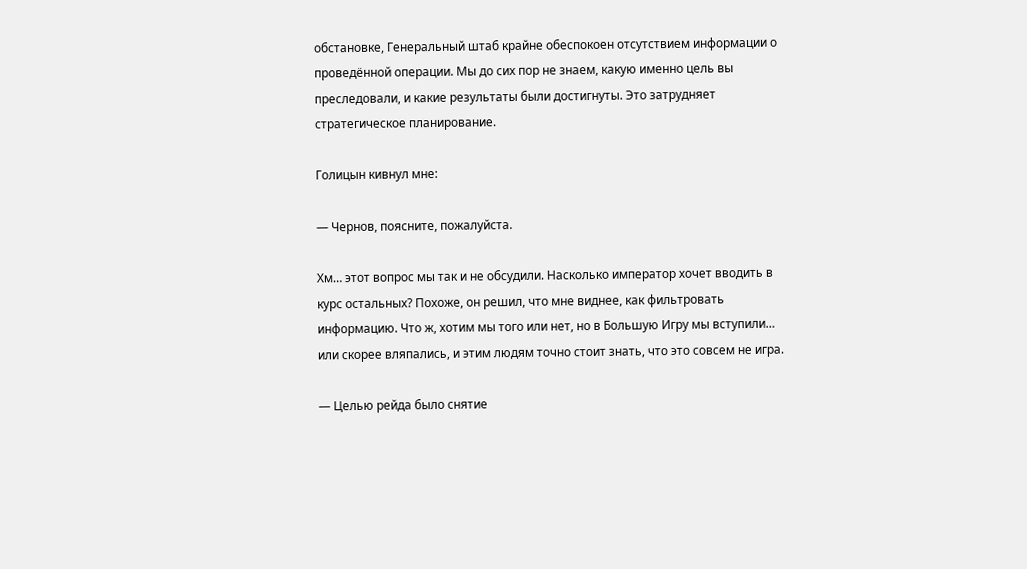обстановке, Генеральный штаб крайне обеспокоен отсутствием информации о проведённой операции. Мы до сих пор не знаем, какую именно цель вы преследовали, и какие результаты были достигнуты. Это затрудняет стратегическое планирование.

Голицын кивнул мне:

— Чернов, поясните, пожалуйста.

Хм… этот вопрос мы так и не обсудили. Насколько император хочет вводить в курс остальных? Похоже, он решил, что мне виднее, как фильтровать информацию. Что ж, хотим мы того или нет, но в Большую Игру мы вступили… или скорее вляпались, и этим людям точно стоит знать, что это совсем не игра.

— Целью рейда было снятие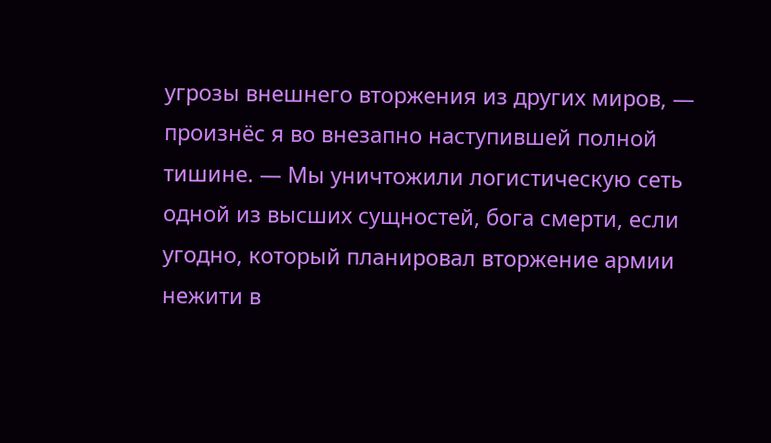угрозы внешнего вторжения из других миров, — произнёс я во внезапно наступившей полной тишине. — Мы уничтожили логистическую сеть одной из высших сущностей, бога смерти, если угодно, который планировал вторжение армии нежити в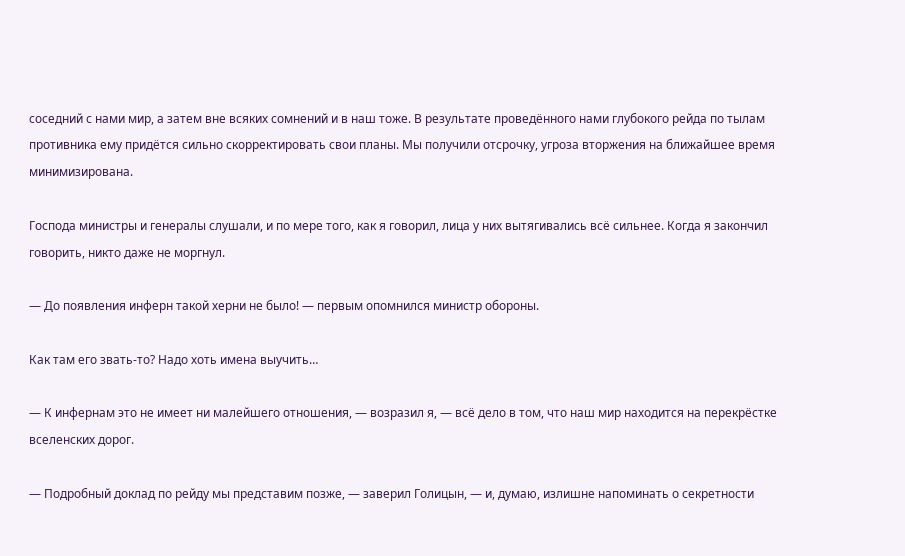соседний с нами мир, а затем вне всяких сомнений и в наш тоже. В результате проведённого нами глубокого рейда по тылам противника ему придётся сильно скорректировать свои планы. Мы получили отсрочку, угроза вторжения на ближайшее время минимизирована.

Господа министры и генералы слушали, и по мере того, как я говорил, лица у них вытягивались всё сильнее. Когда я закончил говорить, никто даже не моргнул.

— До появления инферн такой херни не было! — первым опомнился министр обороны.

Как там его звать-то? Надо хоть имена выучить…

— К инфернам это не имеет ни малейшего отношения, — возразил я, — всё дело в том, что наш мир находится на перекрёстке вселенских дорог.

— Подробный доклад по рейду мы представим позже, — заверил Голицын, — и, думаю, излишне напоминать о секретности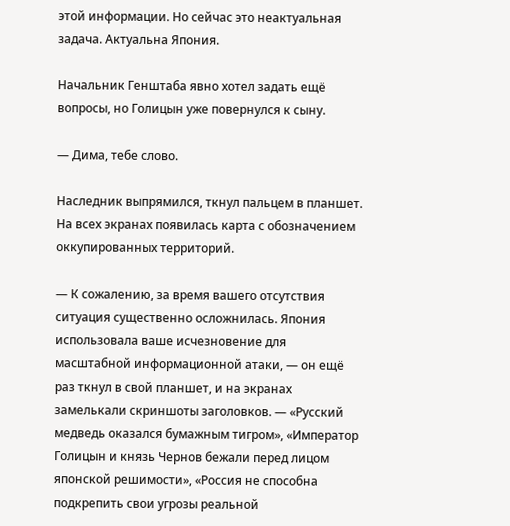этой информации. Но сейчас это неактуальная задача. Актуальна Япония.

Начальник Генштаба явно хотел задать ещё вопросы, но Голицын уже повернулся к сыну.

— Дима, тебе слово.

Наследник выпрямился, ткнул пальцем в планшет. На всех экранах появилась карта с обозначением оккупированных территорий.

— К сожалению, за время вашего отсутствия ситуация существенно осложнилась. Япония использовала ваше исчезновение для масштабной информационной атаки, — он ещё раз ткнул в свой планшет, и на экранах замелькали скриншоты заголовков. — «Русский медведь оказался бумажным тигром», «Император Голицын и князь Чернов бежали перед лицом японской решимости», «Россия не способна подкрепить свои угрозы реальной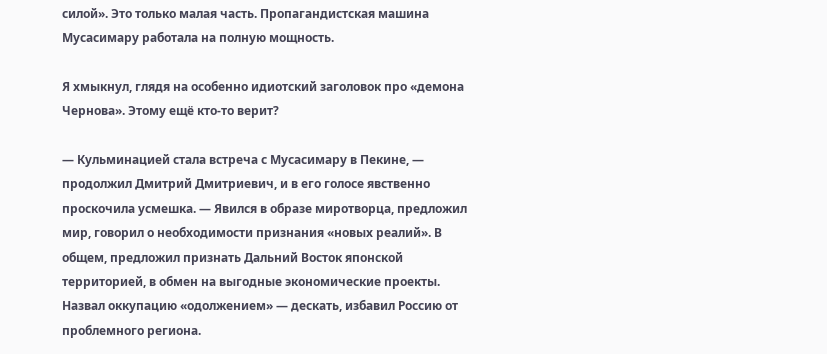силой». Это только малая часть. Пропагандистская машина Мусасимару работала на полную мощность.

Я хмыкнул, глядя на особенно идиотский заголовок про «демона Чернова». Этому ещё кто-то верит?

— Кульминацией стала встреча с Мусасимару в Пекине, — продолжил Дмитрий Дмитриевич, и в его голосе явственно проскочила усмешка. — Явился в образе миротворца, предложил мир, говорил о необходимости признания «новых реалий». В общем, предложил признать Дальний Восток японской территорией, в обмен на выгодные экономические проекты. Назвал оккупацию «одолжением» — дескать, избавил Россию от проблемного региона.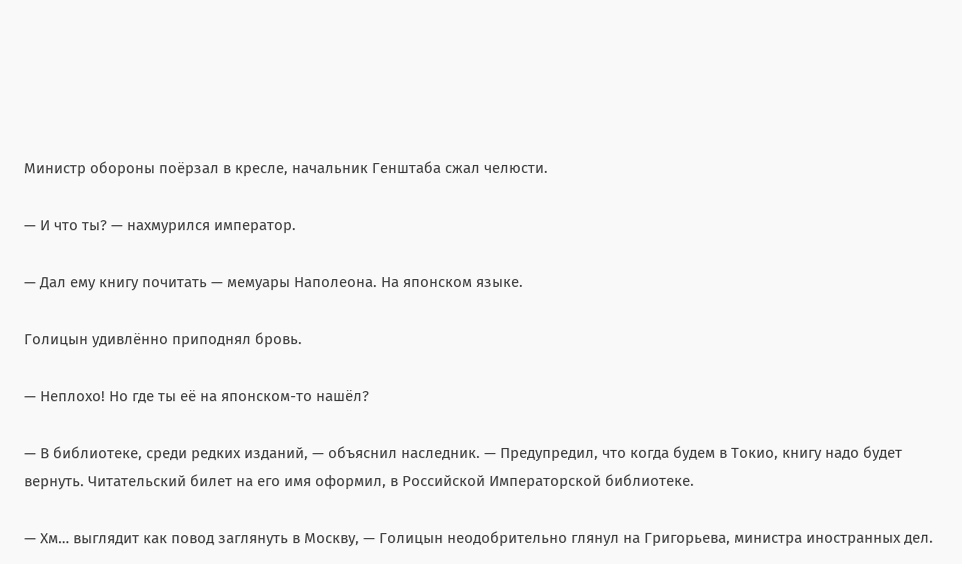Министр обороны поёрзал в кресле, начальник Генштаба сжал челюсти.

— И что ты? — нахмурился император.

— Дал ему книгу почитать — мемуары Наполеона. На японском языке.

Голицын удивлённо приподнял бровь.

— Неплохо! Но где ты её на японском-то нашёл?

— В библиотеке, среди редких изданий, — объяснил наследник. — Предупредил, что когда будем в Токио, книгу надо будет вернуть. Читательский билет на его имя оформил, в Российской Императорской библиотеке.

— Хм… выглядит как повод заглянуть в Москву, — Голицын неодобрительно глянул на Григорьева, министра иностранных дел.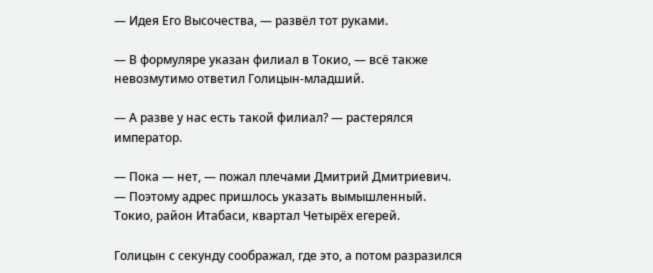— Идея Его Высочества, — развёл тот руками.

— В формуляре указан филиал в Токио, — всё также невозмутимо ответил Голицын-младший.

— А разве у нас есть такой филиал? — растерялся император.

— Пока — нет, — пожал плечами Дмитрий Дмитриевич. — Поэтому адрес пришлось указать вымышленный. Токио, район Итабаси, квартал Четырёх егерей.

Голицын с секунду соображал, где это, а потом разразился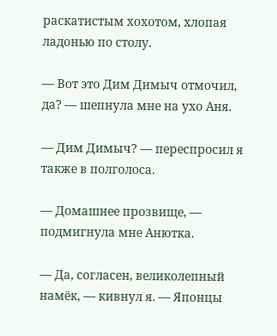раскатистым хохотом, хлопая ладонью по столу.

— Вот это Дим Димыч отмочил, да? — шепнула мне на ухо Аня.

— Дим Димыч? — переспросил я также в полголоса.

— Домашнее прозвище, — подмигнула мне Анютка.

— Да, согласен, великолепный намёк, — кивнул я. — Японцы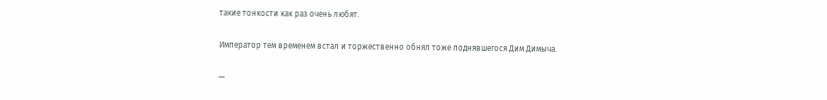такие тонкости как раз очень любят.

Император тем временем встал и торжественно обнял тоже поднявшегося Дим Димыча.

—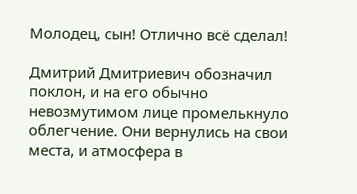Молодец, сын! Отлично всё сделал!

Дмитрий Дмитриевич обозначил поклон, и на его обычно невозмутимом лице промелькнуло облегчение. Они вернулись на свои места, и атмосфера в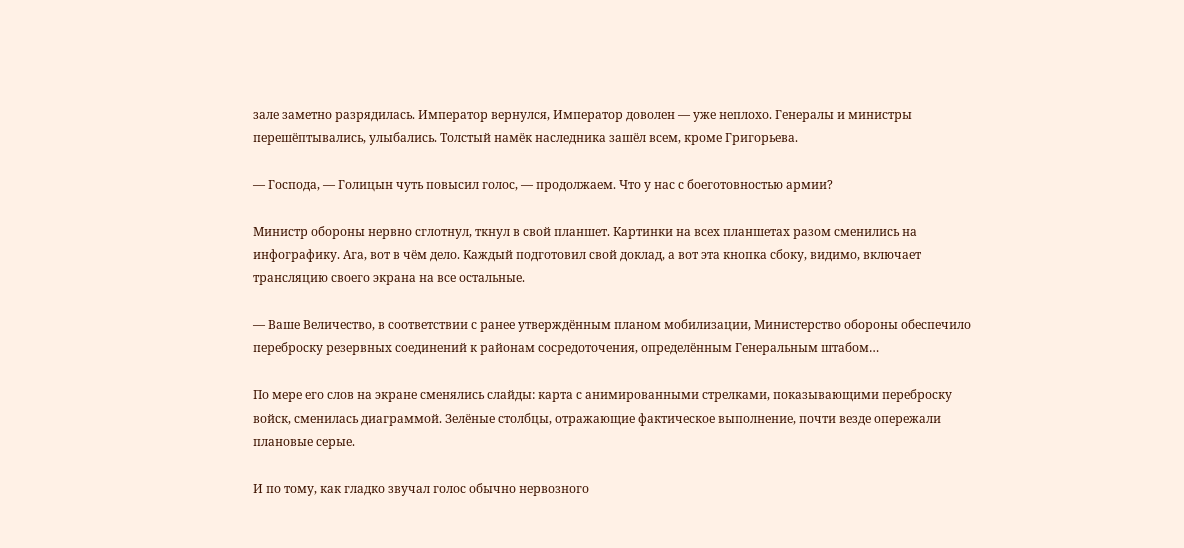зале заметно разрядилась. Император вернулся, Император доволен — уже неплохо. Генералы и министры перешёптывались, улыбались. Толстый намёк наследника зашёл всем, кроме Григорьева.

— Господа, — Голицын чуть повысил голос, — продолжаем. Что у нас с боеготовностью армии?

Министр обороны нервно сглотнул, ткнул в свой планшет. Картинки на всех планшетах разом сменились на инфографику. Ага, вот в чём дело. Каждый подготовил свой доклад, а вот эта кнопка сбоку, видимо, включает трансляцию своего экрана на все остальные.

— Ваше Величество, в соответствии с ранее утверждённым планом мобилизации, Министерство обороны обеспечило переброску резервных соединений к районам сосредоточения, определённым Генеральным штабом…

По мере его слов на экране сменялись слайды: карта с анимированными стрелками, показывающими переброску войск, сменилась диаграммой. Зелёные столбцы, отражающие фактическое выполнение, почти везде опережали плановые серые.

И по тому, как гладко звучал голос обычно нервозного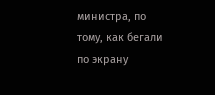министра, по тому, как бегали по экрану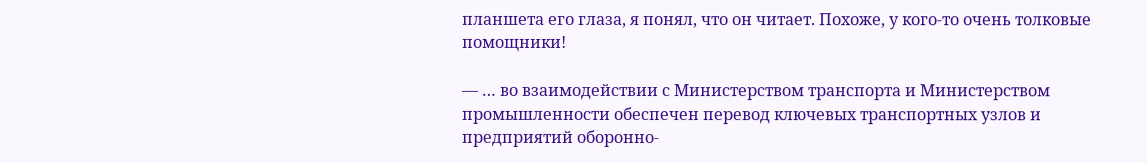планшета его глаза, я понял, что он читает. Похоже, у кого-то очень толковые помощники!

— … во взаимодействии с Министерством транспорта и Министерством промышленности обеспечен перевод ключевых транспортных узлов и предприятий оборонно-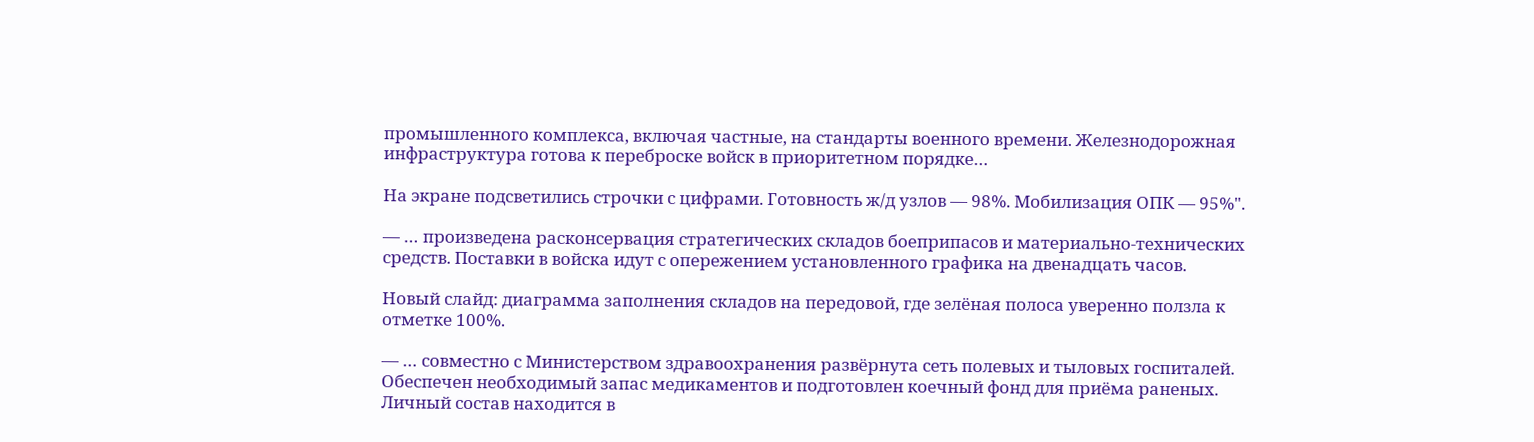промышленного комплекса, включая частные, на стандарты военного времени. Железнодорожная инфраструктура готова к переброске войск в приоритетном порядке…

На экране подсветились строчки с цифрами. Готовность ж/д узлов — 98%. Мобилизация ОПК — 95%".

— … произведена расконсервация стратегических складов боеприпасов и материально-технических средств. Поставки в войска идут с опережением установленного графика на двенадцать часов.

Новый слайд: диаграмма заполнения складов на передовой, где зелёная полоса уверенно ползла к отметке 100%.

— … совместно с Министерством здравоохранения развёрнута сеть полевых и тыловых госпиталей. Обеспечен необходимый запас медикаментов и подготовлен коечный фонд для приёма раненых. Личный состав находится в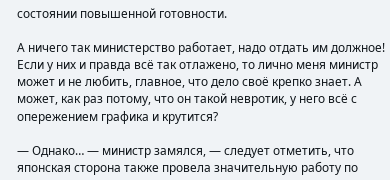состоянии повышенной готовности.

А ничего так министерство работает, надо отдать им должное! Если у них и правда всё так отлажено, то лично меня министр может и не любить, главное, что дело своё крепко знает. А может, как раз потому, что он такой невротик, у него всё с опережением графика и крутится?

— Однако… — министр замялся, — следует отметить, что японская сторона также провела значительную работу по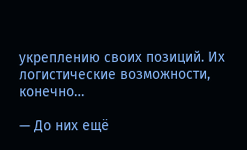укреплению своих позиций. Их логистические возможности, конечно…

— До них ещё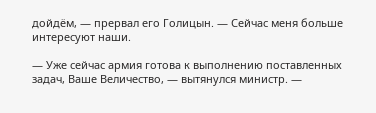дойдём, — прервал его Голицын. — Сейчас меня больше интересуют наши.

— Уже сейчас армия готова к выполнению поставленных задач, Ваше Величество, — вытянулся министр. —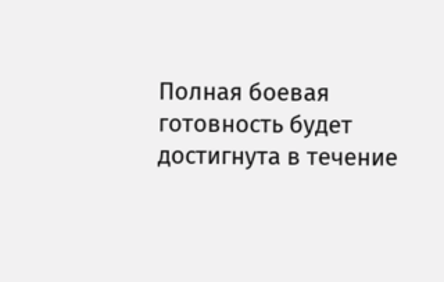Полная боевая готовность будет достигнута в течение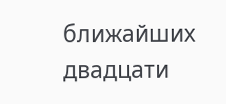ближайших двадцати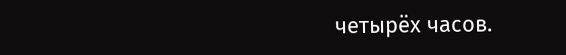четырёх часов.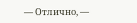— Отлично, —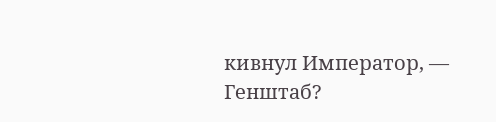кивнул Император, — Генштаб?